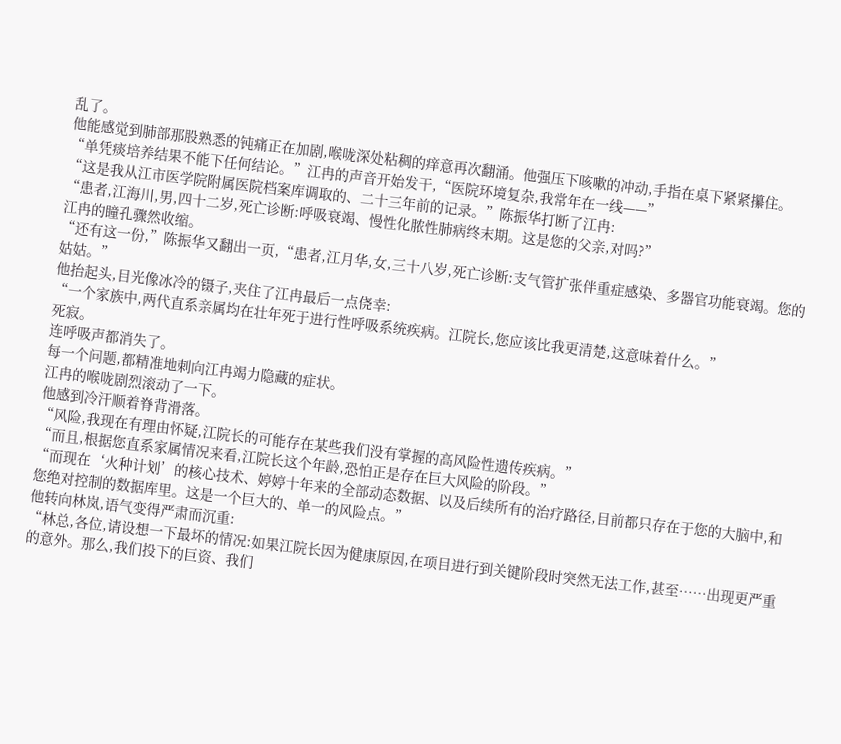乱了。
他能感觉到肺部那股熟悉的钝痛正在加剧,喉咙深处粘稠的痒意再次翻涌。他强压下咳嗽的冲动,手指在桌下紧紧攥住。
“单凭痰培养结果不能下任何结论。”江冉的声音开始发干,“医院环境复杂,我常年在一线——”
“这是我从江市医学院附属医院档案库调取的、二十三年前的记录。”陈振华打断了江冉:
“患者,江海川,男,四十二岁,死亡诊断:呼吸衰竭、慢性化脓性肺病终末期。这是您的父亲,对吗?”
江冉的瞳孔骤然收缩。
“还有这一份,”陈振华又翻出一页,“患者,江月华,女,三十八岁,死亡诊断:支气管扩张伴重症感染、多器官功能衰竭。您的姑姑。”
他抬起头,目光像冰冷的镊子,夹住了江冉最后一点侥幸:
“一个家族中,两代直系亲属均在壮年死于进行性呼吸系统疾病。江院长,您应该比我更清楚,这意味着什么。”
死寂。
连呼吸声都消失了。
每一个问题,都精准地刺向江冉竭力隐藏的症状。
江冉的喉咙剧烈滚动了一下。
他感到冷汗顺着脊背滑落。
“风险,我现在有理由怀疑,江院长的可能存在某些我们没有掌握的高风险性遗传疾病。”
“而且,根据您直系家属情况来看,江院长这个年龄,恐怕正是存在巨大风险的阶段。”
“而现在‘火种计划’的核心技术、婷婷十年来的全部动态数据、以及后续所有的治疗路径,目前都只存在于您的大脑中,和您绝对控制的数据库里。这是一个巨大的、单一的风险点。”
他转向林岚,语气变得严肃而沉重:
“林总,各位,请设想一下最坏的情况:如果江院长因为健康原因,在项目进行到关键阶段时突然无法工作,甚至……出现更严重的意外。那么,我们投下的巨资、我们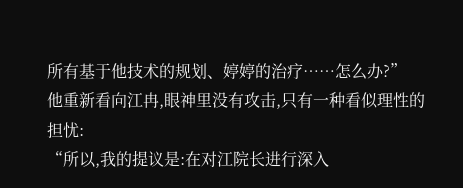所有基于他技术的规划、婷婷的治疗……怎么办?”
他重新看向江冉,眼神里没有攻击,只有一种看似理性的担忧:
“所以,我的提议是:在对江院长进行深入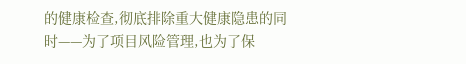的健康检查,彻底排除重大健康隐患的同时——为了项目风险管理,也为了保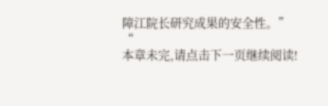障江院长研究成果的安全性。”
“
本章未完,请点击下一页继续阅读!